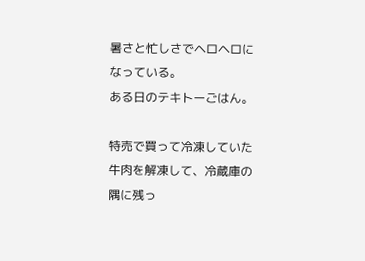暑さと忙しさでヘロヘロになっている。
ある日のテキトーごはん。

特売で買って冷凍していた牛肉を解凍して、冷蔵庫の隅に残っ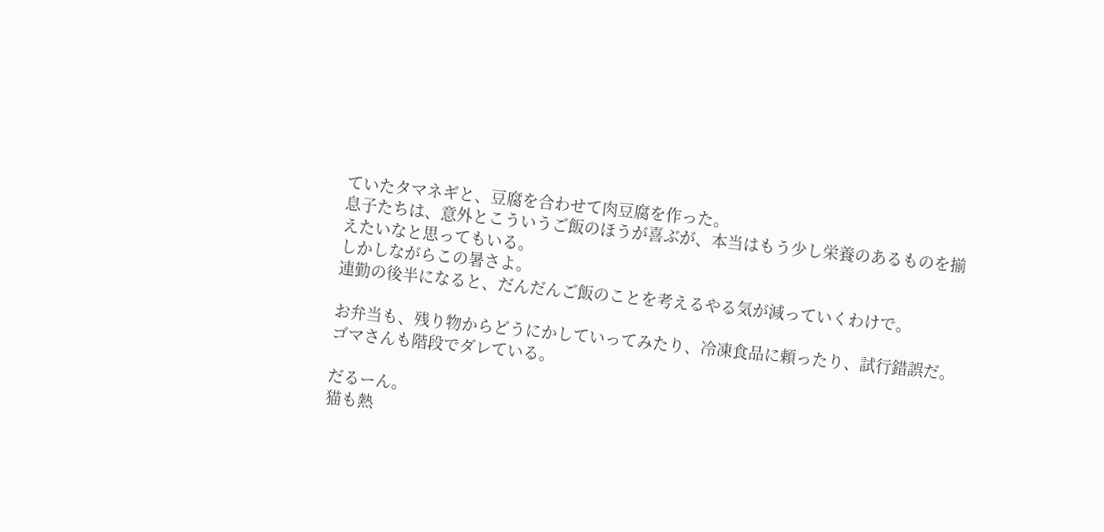ていたタマネギと、豆腐を合わせて肉豆腐を作った。
息子たちは、意外とこういうご飯のほうが喜ぶが、本当はもう少し栄養のあるものを揃えたいなと思ってもいる。
しかしながらこの暑さよ。
連勤の後半になると、だんだんご飯のことを考えるやる気が減っていくわけで。

お弁当も、残り物からどうにかしていってみたり、冷凍食品に頼ったり、試行錯誤だ。
ゴマさんも階段でダレている。

だるーん。
猫も熱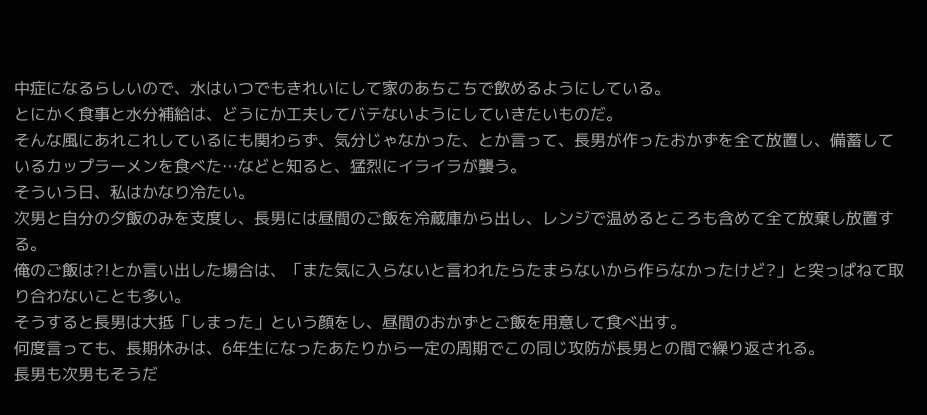中症になるらしいので、水はいつでもきれいにして家のあちこちで飲めるようにしている。
とにかく食事と水分補給は、どうにか工夫してバテないようにしていきたいものだ。
そんな風にあれこれしているにも関わらず、気分じゃなかった、とか言って、長男が作ったおかずを全て放置し、備蓄しているカップラーメンを食べた…などと知ると、猛烈にイライラが襲う。
そういう日、私はかなり冷たい。
次男と自分の夕飯のみを支度し、長男には昼間のご飯を冷蔵庫から出し、レンジで温めるところも含めて全て放棄し放置する。
俺のご飯は?!とか言い出した場合は、「また気に入らないと言われたらたまらないから作らなかったけど?」と突っぱねて取り合わないことも多い。
そうすると長男は大抵「しまった」という顔をし、昼間のおかずとご飯を用意して食べ出す。
何度言っても、長期休みは、6年生になったあたりから一定の周期でこの同じ攻防が長男との間で繰り返される。
長男も次男もそうだ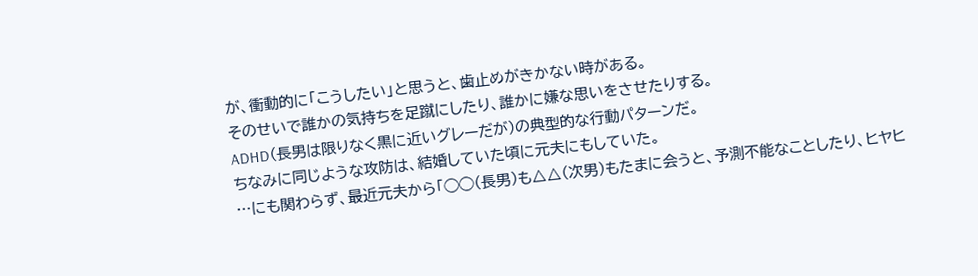が、衝動的に「こうしたい」と思うと、歯止めがきかない時がある。
そのせいで誰かの気持ちを足蹴にしたり、誰かに嫌な思いをさせたりする。
ADHD(長男は限りなく黒に近いグレーだが)の典型的な行動パターンだ。
ちなみに同じような攻防は、結婚していた頃に元夫にもしていた。
…にも関わらず、最近元夫から「◯◯(長男)も△△(次男)もたまに会うと、予測不能なことしたり、ヒヤヒ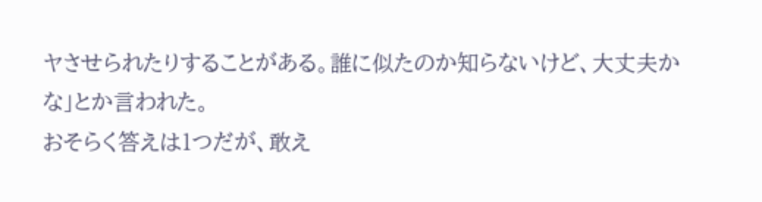ヤさせられたりすることがある。誰に似たのか知らないけど、大丈夫かな」とか言われた。
おそらく答えは1つだが、敢え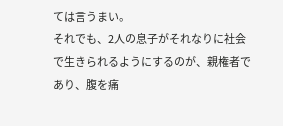ては言うまい。
それでも、2人の息子がそれなりに社会で生きられるようにするのが、親権者であり、腹を痛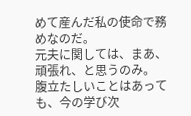めて産んだ私の使命で務めなのだ。
元夫に関しては、まあ、頑張れ、と思うのみ。
腹立たしいことはあっても、今の学び次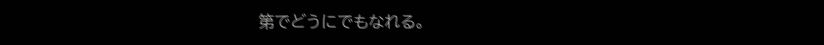第でどうにでもなれる。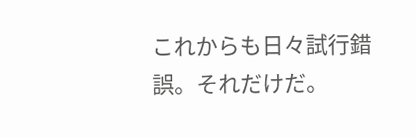これからも日々試行錯誤。それだけだ。